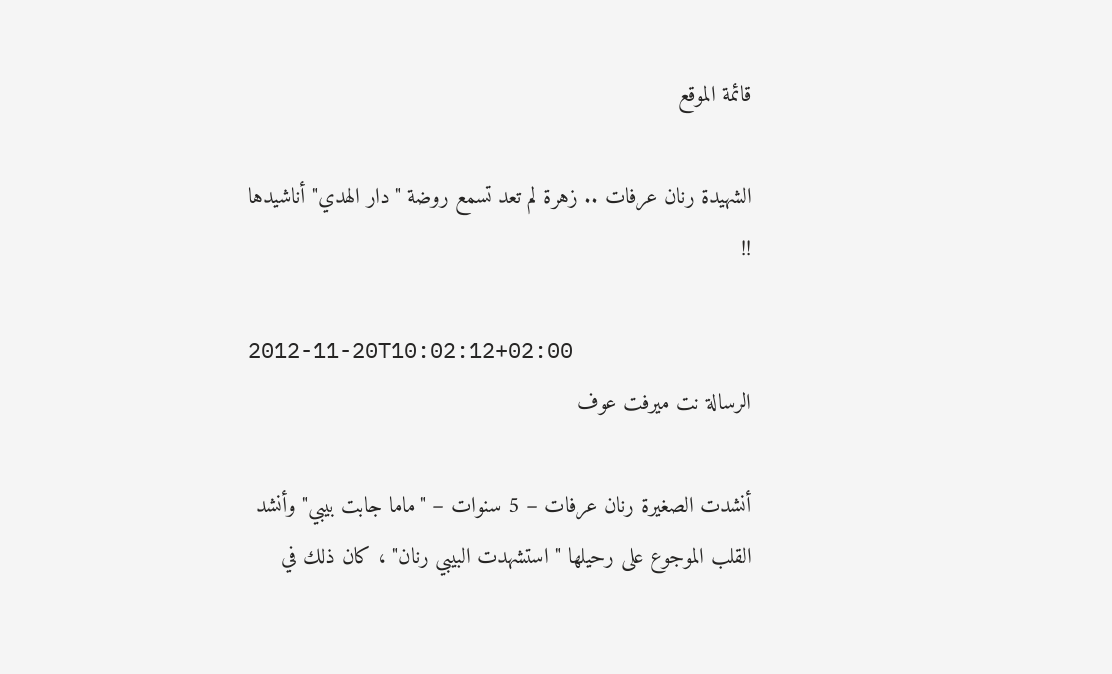قائمة الموقع

الشهيدة رنان عرفات .. زهرة لم تعد تسمع روضة "دار الهدي" أناشيدها !!

2012-11-20T10:02:12+02:00
الرسالة نت ميرفت عوف

أنشدت الصغيرة رنان عرفات – 5 سنوات – "ماما جابت بيبي" وأنشد القلب الموجوع على رحيلها " استشهدت البيبي رنان" ، كان ذلك في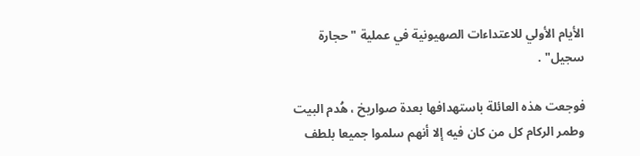الأيام الأولي للاعتداءات الصهيونية في عملية " حجارة سجيل" .

فوجعت هذه العائلة باستهدافها بعدة صواريخ ، هُدم البيت وطمر الركام كل من كان فيه إلا أنهم سلموا جميعا بلطف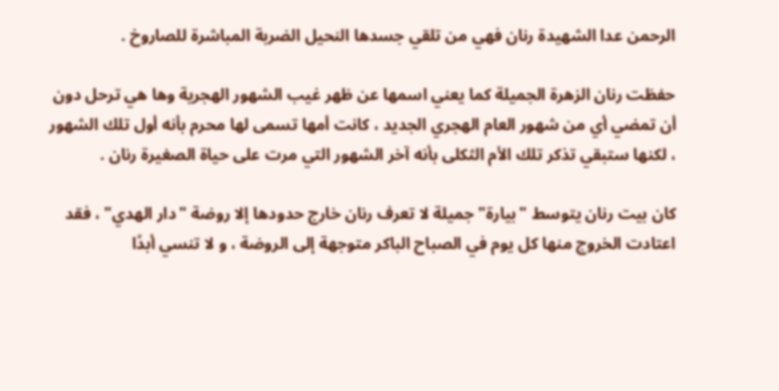الرحمن عدا الشهيدة رنان فهي من تلقي جسدها النحيل الضربة المباشرة للصاروخ .

حفظت رنان الزهرة الجميلة كما يعني اسمها عن ظهر غيب الشهور الهجرية وها هي ترحل دون أن تمضي أي من شهور العام الهجري الجديد ، كانت أمها تسمى لها محرم بأنه أول تلك الشهور ، لكنها ستبقي تذكر تلك الأم الثكلى بأنه آخر الشهور التي مرت على حياة الصغيرة رنان .

كان بيت رنان يتوسط "بيارة" جميلة لا تعرف رنان خارج حدودها إلا روضة "دار الهدي" ، فقد اعتادت الخروج منها كل يوم في الصباح الباكر متوجهة إلى الروضة ، و لا تنسي أبدًا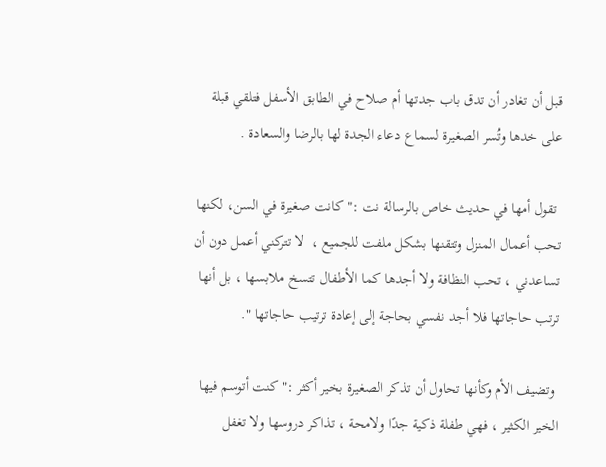قبل أن تغادر أن تدق باب جدتها أم صلاح في الطابق الأسفل فتلقي قبلة على خدها وتُسر الصغيرة لسماع دعاء الجدة لها بالرضا والسعادة .

 تقول أمها في حديث خاص بالرسالة نت :" كانت صغيرة في السن، لكنها تحب أعمال المنزل وتتقنها بشكل ملفت للجميع ،  لا تتركني أعمل دون أن تساعدني ، تحب النظافة ولا أجدها كما الأطفال تتسخ ملابسها ، بل أنها ترتب حاجاتها فلا أجد نفسي بحاجة إلى إعادة ترتيب حاجاتها ".

 وتضيف الأم وكأنها تحاول أن تذكر الصغيرة بخير أكثر :" كنت أتوسم فيها الخير الكثير ، فهي طفلة ذكية جدًا ولامحة ، تذاكر دروسها ولا تغفل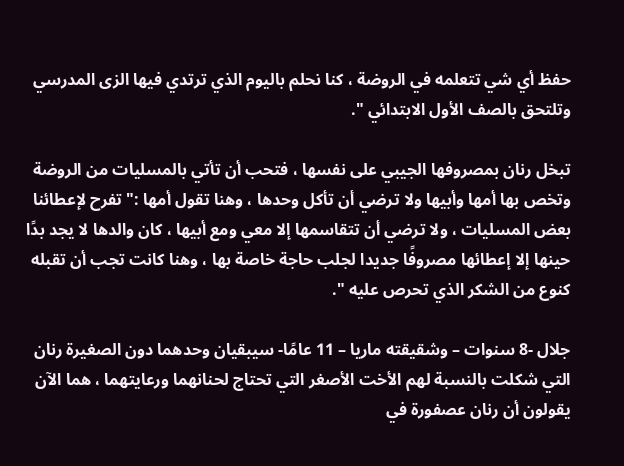حفظ أي شي تتعلمه في الروضة ، كنا نحلم باليوم الذي ترتدي فيها الزى المدرسي وتلتحق بالصف الأول الابتدائي ".

تبخل رنان بمصروفها الجيبي على نفسها ، فتحب أن تأتي بالمسليات من الروضة وتخص بها أمها وأبيها ولا ترضي أن تأكل وحدها ، وهنا تقول أمها :" تفرح لإعطائنا بعض المسليات ، ولا ترضي أن تتقاسمها إلا معي ومع أبيها ، كان والدها لا يجد بدًا حينها إلا إعطائها مصروفًا جديدا لجلب حاجة خاصة بها ، وهنا كانت تجب أن تقبله كنوع من الشكر الذي تحرص عليه ".

جلال -8 سنوات – وشقيقته ماريا – 11 عامًا- سيبقيان وحدهما دون الصغيرة رنان التي شكلت بالنسبة لهم الأخت الأصغر التي تحتاج لحنانهما ورعايتهما ، هما الآن يقولون أن رنان عصفورة في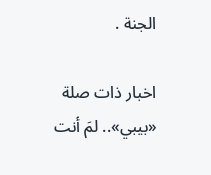الجنة .

اخبار ذات صلة
«بيبي».. لمَ أنت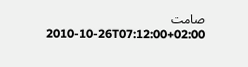صامت
2010-10-26T07:12:00+02:00